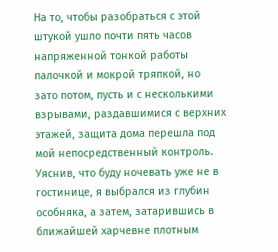На то, чтобы разобраться с этой штукой ушло почти пять часов напряженной тонкой работы палочкой и мокрой тряпкой, но зато потом, пусть и с несколькими взрывами, раздавшимися с верхних этажей, защита дома перешла под мой непосредственный контроль. Уяснив, что буду ночевать уже не в гостинице, я выбрался из глубин особняка, а затем, затарившись в ближайшей харчевне плотным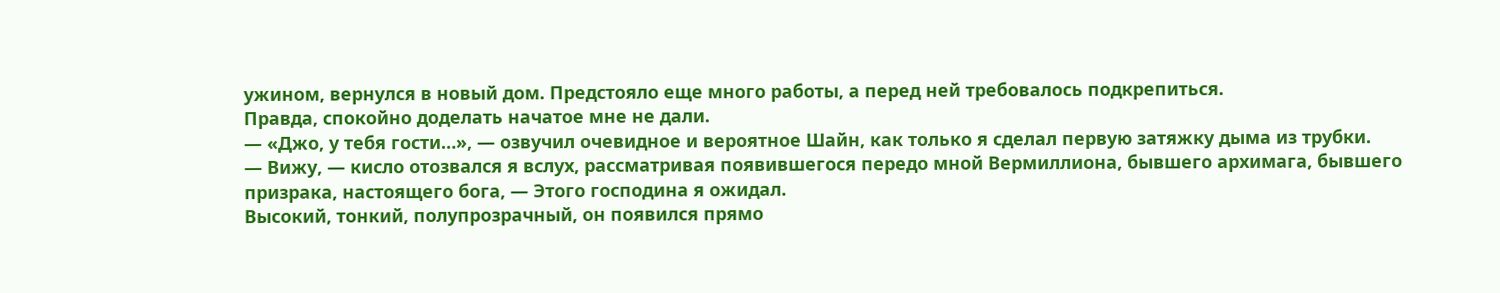ужином, вернулся в новый дом. Предстояло еще много работы, а перед ней требовалось подкрепиться.
Правда, спокойно доделать начатое мне не дали.
— «Джо, у тебя гости…», — озвучил очевидное и вероятное Шайн, как только я сделал первую затяжку дыма из трубки.
— Вижу, — кисло отозвался я вслух, рассматривая появившегося передо мной Вермиллиона, бывшего архимага, бывшего призрака, настоящего бога, — Этого господина я ожидал.
Высокий, тонкий, полупрозрачный, он появился прямо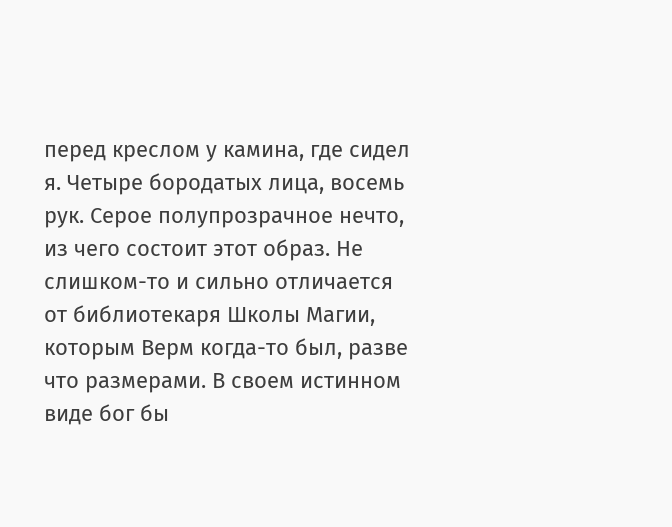перед креслом у камина, где сидел я. Четыре бородатых лица, восемь рук. Серое полупрозрачное нечто, из чего состоит этот образ. Не слишком-то и сильно отличается от библиотекаря Школы Магии, которым Верм когда-то был, разве что размерами. В своем истинном виде бог бы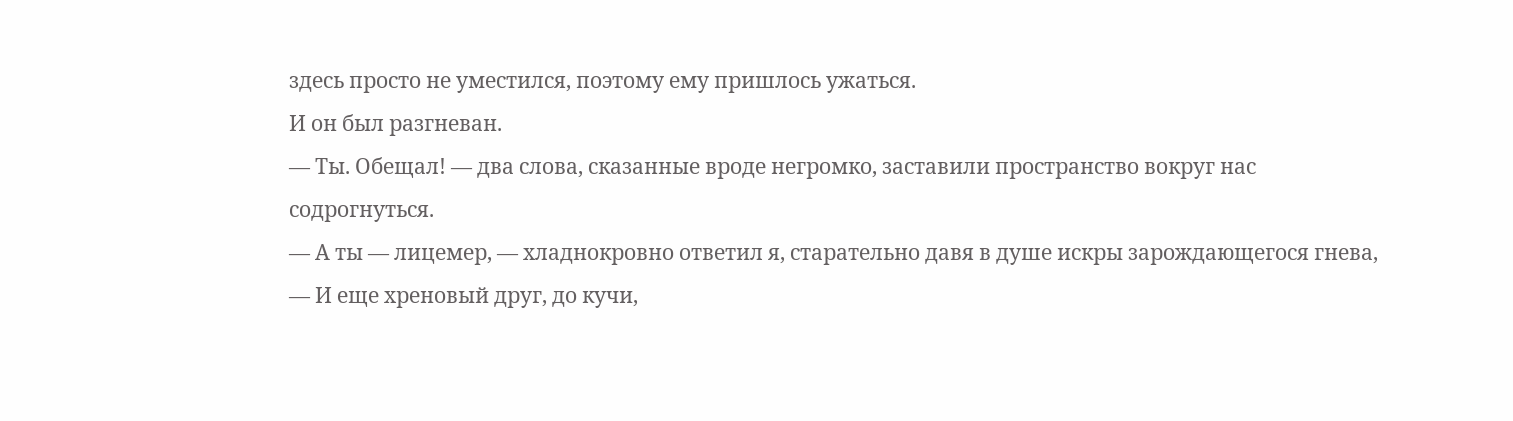здесь просто не уместился, поэтому ему пришлось ужаться.
И он был разгневан.
— Ты. Обещал! — два слова, сказанные вроде негромко, заставили пространство вокруг нас содрогнуться.
— А ты — лицемер, — хладнокровно ответил я, старательно давя в душе искры зарождающегося гнева, — И еще хреновый друг, до кучи,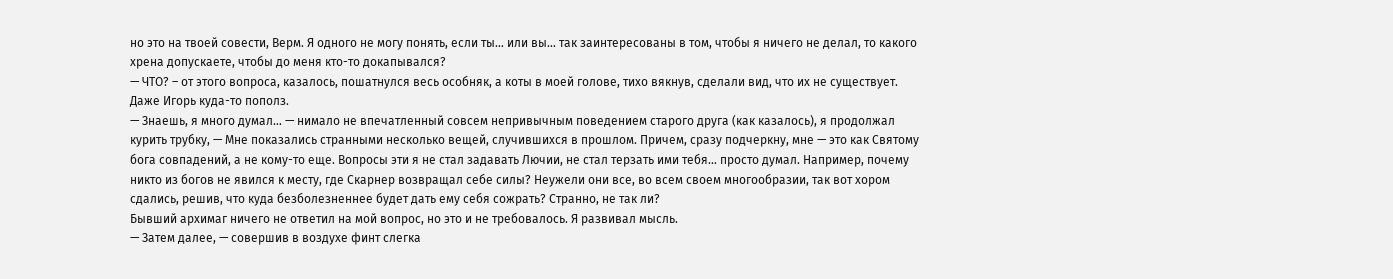но это на твоей совести, Верм. Я одного не могу понять, если ты… или вы… так заинтересованы в том, чтобы я ничего не делал, то какого хрена допускаете, чтобы до меня кто-то докапывался?
— ЧТО? – от этого вопроса, казалось, пошатнулся весь особняк, а коты в моей голове, тихо вякнув, сделали вид, что их не существует. Даже Игорь куда-то пополз.
— Знаешь, я много думал… — нимало не впечатленный совсем непривычным поведением старого друга (как казалось), я продолжал курить трубку, — Мне показались странными несколько вещей, случившихся в прошлом. Причем, сразу подчеркну, мне — это как Святому бога совпадений, а не кому-то еще. Вопросы эти я не стал задавать Лючии, не стал терзать ими тебя… просто думал. Например, почему никто из богов не явился к месту, где Скарнер возвращал себе силы? Неужели они все, во всем своем многообразии, так вот хором сдались, решив, что куда безболезненнее будет дать ему себя сожрать? Странно, не так ли?
Бывший архимаг ничего не ответил на мой вопрос, но это и не требовалось. Я развивал мысль.
— Затем далее, — совершив в воздухе финт слегка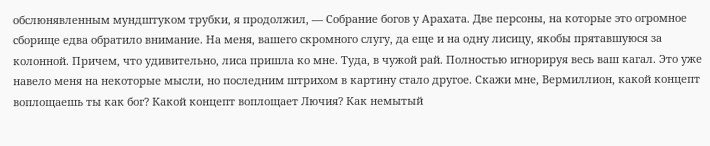обслюнявленным мундштуком трубки, я продолжил, — Собрание богов у Арахата. Две персоны, на которые это огромное сборище едва обратило внимание. На меня, вашего скромного слугу, да еще и на одну лисицу, якобы прятавшуюся за колонной. Причем, что удивительно, лиса пришла ко мне. Туда, в чужой рай. Полностью игнорируя весь ваш кагал. Это уже навело меня на некоторые мысли, но последним штрихом в картину стало другое. Скажи мне, Вермиллион, какой концепт воплощаешь ты как бог? Какой концепт воплощает Лючия? Как немытый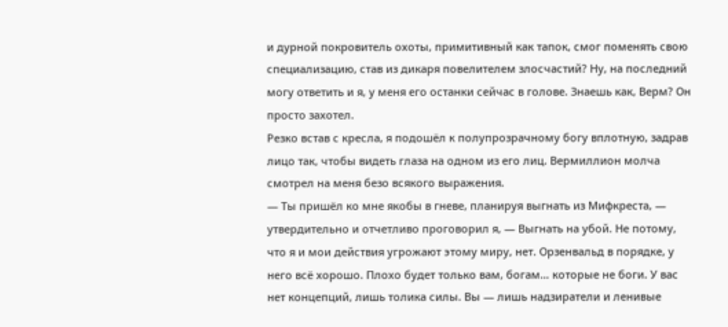и дурной покровитель охоты, примитивный как тапок, смог поменять свою специализацию, став из дикаря повелителем злосчастий? Ну, на последний могу ответить и я, у меня его останки сейчас в голове. Знаешь как, Верм? Он просто захотел.
Резко встав с кресла, я подошёл к полупрозрачному богу вплотную, задрав лицо так, чтобы видеть глаза на одном из его лиц. Вермиллион молча смотрел на меня безо всякого выражения.
— Ты пришёл ко мне якобы в гневе, планируя выгнать из Мифкреста, — утвердительно и отчетливо проговорил я, — Выгнать на убой. Не потому, что я и мои действия угрожают этому миру, нет. Орзенвальд в порядке, у него всё хорошо. Плохо будет только вам, богам… которые не боги. У вас нет концепций, лишь толика силы. Вы — лишь надзиратели и ленивые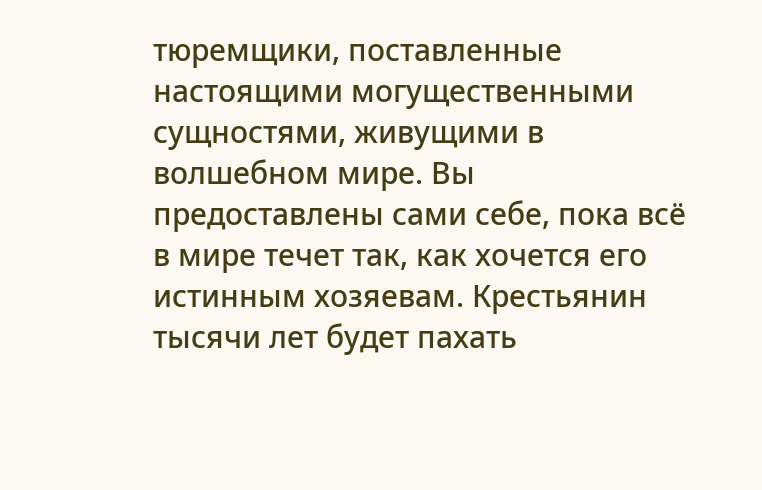тюремщики, поставленные настоящими могущественными сущностями, живущими в волшебном мире. Вы предоставлены сами себе, пока всё в мире течет так, как хочется его истинным хозяевам. Крестьянин тысячи лет будет пахать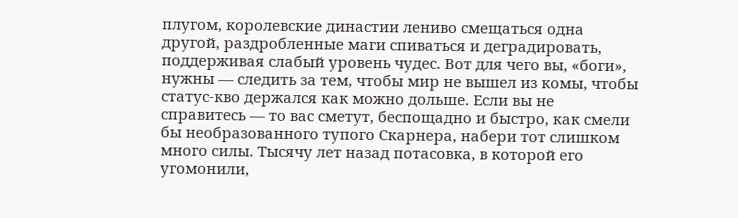плугом, королевские династии лениво смещаться одна другой, раздробленные маги спиваться и деградировать, поддерживая слабый уровень чудес. Вот для чего вы, «боги», нужны — следить за тем, чтобы мир не вышел из комы, чтобы статус-кво держался как можно дольше. Если вы не справитесь — то вас сметут, беспощадно и быстро, как смели бы необразованного тупого Скарнера, набери тот слишком много силы. Тысячу лет назад потасовка, в которой его угомонили,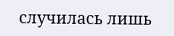случилась лишь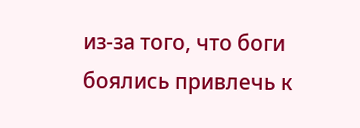из-за того, что боги боялись привлечь к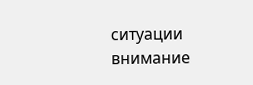ситуации внимание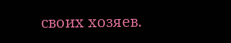своих хозяев.